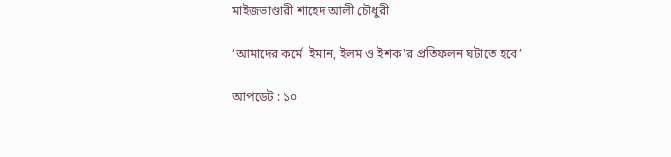মাইজভাণ্ডারী শাহেদ আলী চৌধুরী

‘আমাদের কর্মে  ইমান, ইলম ও ইশক'র প্রতিফলন ঘটাতে হবে’

আপডেট : ১০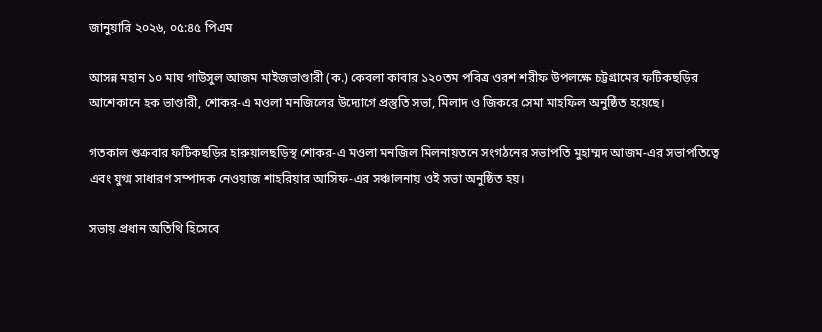জানুয়ারি ২০২৬, ০৫:৪৫ পিএম

আসন্ন মহান ১০ মাঘ গাউসুল আজম মাইজভাণ্ডারী (ক.) কেবলা কাবার ১২০তম পবিত্র ওরশ শরীফ উপলক্ষে চট্টগ্রামের ফটিকছড়ির আশেকানে হক ভাণ্ডারী, শোকর-এ মওলা মনজিলের উদ্যোগে প্রস্তুতি সভা, মিলাদ ও জিকরে সেমা মাহফিল অনুষ্ঠিত হয়েছে।

গতকাল শুক্রবার ফটিকছড়ির হারুয়ালছড়িস্থ শোকর-এ মওলা মনজিল মিলনায়তনে সংগঠনের সভাপতি মুহাম্মদ আজম-এর সভাপতিত্বে এবং যুগ্ম সাধারণ সম্পাদক নেওয়াজ শাহরিয়ার আসিফ-এর সঞ্চালনায় ওই সভা অনুষ্ঠিত হয়।

সভায় প্রধান অতিথি হিসেবে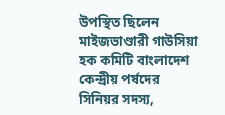উপস্থিত ছিলেন মাইজভাণ্ডারী গাউসিয়া হক কমিটি বাংলাদেশ কেন্দ্রীয় পর্ষদের সিনিয়র সদস্য,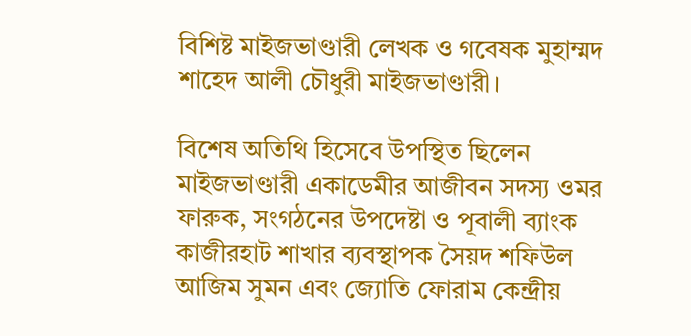বিশিষ্ট মাইজভাণ্ডারী লেখক ও গবেষক মুহাম্মদ শাহেদ আলী চৌধুরী মাইজভাণ্ডারী।

বিশেষ অতিথি হিসেবে উপস্থিত ছিলেন মাইজভাণ্ডারী একাডেমীর আজীবন সদস্য ওমর ফারুক, সংগঠনের উপদেষ্টা ও পূবালী ব্যাংক কাজীরহাট শাখার ব্যবস্থাপক সৈয়দ শফিউল আজিম সুমন এবং জ্যোতি ফোরাম কেন্দ্রীয়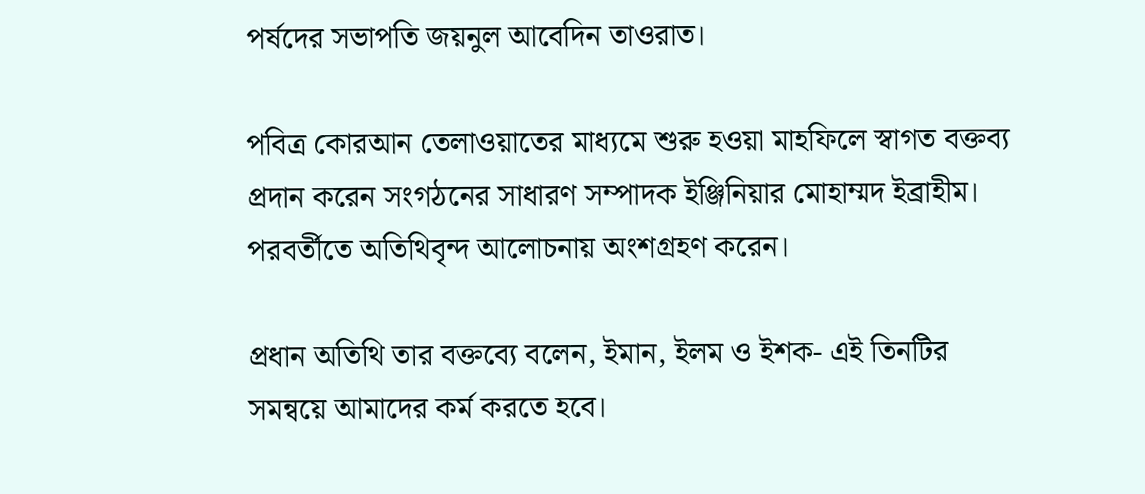পর্ষদের সভাপতি জয়নুল আবেদিন তাওরাত।

পবিত্র কোরআন তেলাওয়াতের মাধ্যমে শুরু হওয়া মাহফিলে স্বাগত বক্তব্য প্রদান করেন সংগঠনের সাধারণ সম্পাদক ইঞ্জিনিয়ার মোহাম্মদ ইব্রাহীম। পরবর্তীতে অতিথিবৃন্দ আলোচনায় অংশগ্রহণ করেন।

প্রধান অতিথি তার বক্তব্যে বলেন, ইমান, ইলম ও ইশক- এই তিনটির সমন্বয়ে আমাদের কর্ম করতে হবে।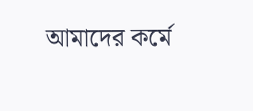আমাদের কর্মে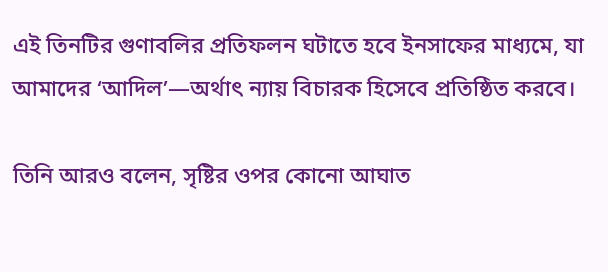এই তিনটির গুণাবলির প্রতিফলন ঘটাতে হবে ইনসাফের মাধ্যমে, যা আমাদের ‘আদিল’—অর্থাৎ ন্যায় বিচারক হিসেবে প্রতিষ্ঠিত করবে।

তিনি আরও বলেন, সৃষ্টির ওপর কোনো আঘাত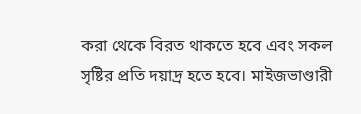করা থেকে বিরত থাকতে হবে এবং সকল সৃষ্টির প্রতি দয়াদ্র হতে হবে। মাইজভাণ্ডারী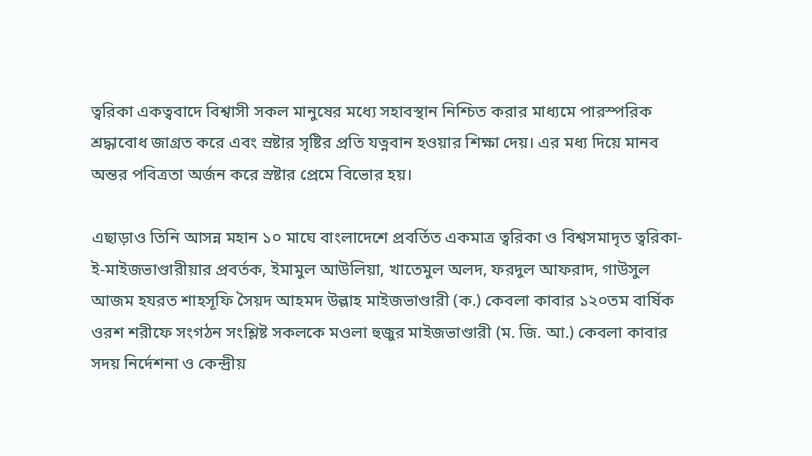ত্বরিকা একত্ববাদে বিশ্বাসী সকল মানুষের মধ্যে সহাবস্থান নিশ্চিত করার মাধ্যমে পারস্পরিক শ্রদ্ধাবোধ জাগ্রত করে এবং স্রষ্টার সৃষ্টির প্রতি যত্নবান হওয়ার শিক্ষা দেয়। এর মধ্য দিয়ে মানব অন্তর পবিত্রতা অর্জন করে স্রষ্টার প্রেমে বিভোর হয়।

এছাড়াও তিনি আসন্ন মহান ১০ মাঘে বাংলাদেশে প্রবর্তিত একমাত্র ত্বরিকা ও বিশ্বসমাদৃত ত্বরিকা-ই-মাইজভাণ্ডারীয়ার প্রবর্তক, ইমামুল আউলিয়া, খাতেমুল অলদ, ফরদুল আফরাদ, গাউসুল আজম হযরত শাহসূফি সৈয়দ আহমদ উল্লাহ মাইজভাণ্ডারী (ক.) কেবলা কাবার ১২০তম বার্ষিক ওরশ শরীফে সংগঠন সংশ্লিষ্ট সকলকে মওলা হুজুর মাইজভাণ্ডারী (ম. জি. আ.) কেবলা কাবার সদয় নির্দেশনা ও কেন্দ্রীয়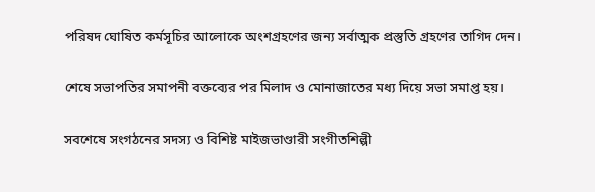পরিষদ ঘোষিত কর্মসূচির আলোকে অংশগ্রহণের জন্য সর্বাত্মক প্রস্তুতি গ্রহণের তাগিদ দেন।

শেষে সভাপতির সমাপনী বক্তব্যের পর মিলাদ ও মোনাজাতের মধ্য দিয়ে সভা সমাপ্ত হয়।

সবশেষে সংগঠনের সদস্য ও বিশিষ্ট মাইজভাণ্ডারী সংগীতশিল্পী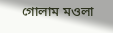গোলাম মওলা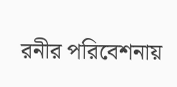রনীর পরিবেশনায়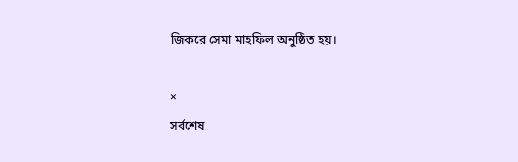জিকরে সেমা মাহফিল অনুষ্ঠিত হয়।

×
সর্বশেষ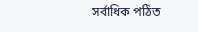সর্বাধিক পঠিত